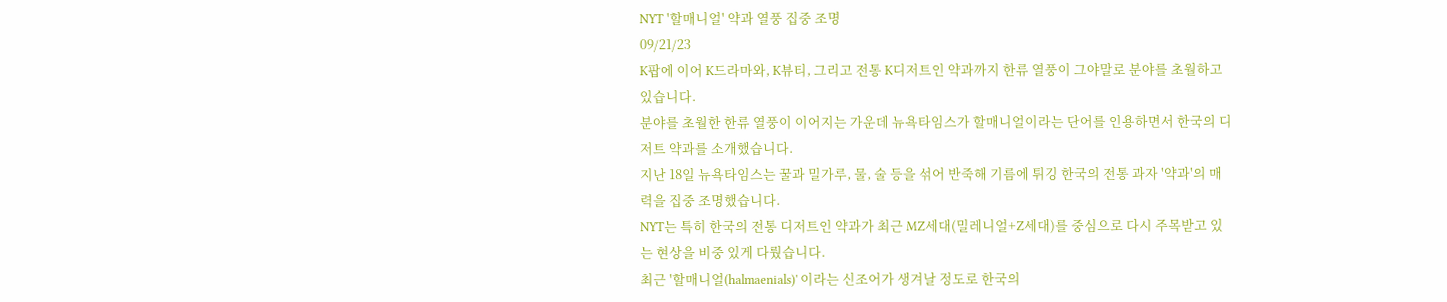NYT '할매니얼' 약과 열풍 집중 조명
09/21/23
K팝에 이어 K드라마와, K뷰티, 그리고 전통 K디저트인 약과까지 한류 열풍이 그야말로 분야를 초월하고 있습니다.
분야를 초월한 한류 열풍이 이어지는 가운데 뉴욕타임스가 할매니얼이라는 단어를 인용하면서 한국의 디저트 약과를 소개했습니다.
지난 18일 뉴욕타임스는 꿀과 밀가루, 물, 술 등을 섞어 반죽해 기름에 튀깅 한국의 전통 과자 '약과'의 매력을 집중 조명했습니다.
NYT는 특히 한국의 전통 디저트인 약과가 최근 MZ세대(밀레니얼+Z세대)를 중심으로 다시 주목받고 있는 현상을 비중 있게 다뤘습니다.
최근 '할매니얼(halmaenials)' 이라는 신조어가 생겨날 정도로 한국의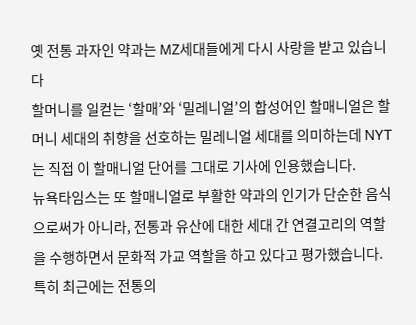옛 전통 과자인 약과는 MZ세대들에게 다시 사랑을 받고 있습니다
할머니를 일컫는 ‘할매’와 ‘밀레니얼’의 합성어인 할매니얼은 할머니 세대의 취향을 선호하는 밀레니얼 세대를 의미하는데 NYT는 직접 이 할매니얼 단어를 그대로 기사에 인용했습니다.
뉴욕타임스는 또 할매니얼로 부활한 약과의 인기가 단순한 음식으로써가 아니라, 전통과 유산에 대한 세대 간 연결고리의 역할을 수행하면서 문화적 가교 역할을 하고 있다고 평가했습니다.
특히 최근에는 전통의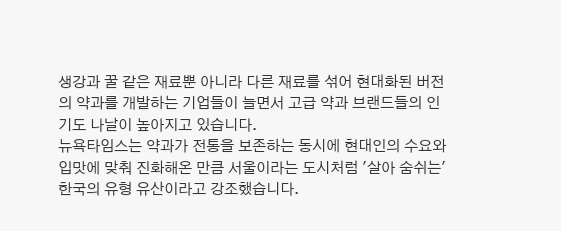생강과 꿀 같은 재료뿐 아니라 다른 재료를 섞어 현대화된 버전의 약과를 개발하는 기업들이 늘면서 고급 약과 브랜드들의 인기도 나날이 높아지고 있습니다.
뉴욕타임스는 약과가 전통을 보존하는 동시에 현대인의 수요와 입맛에 맞춰 진화해온 만큼 서울이라는 도시처럼 '살아 숨쉬는' 한국의 유형 유산이라고 강조했습니다.